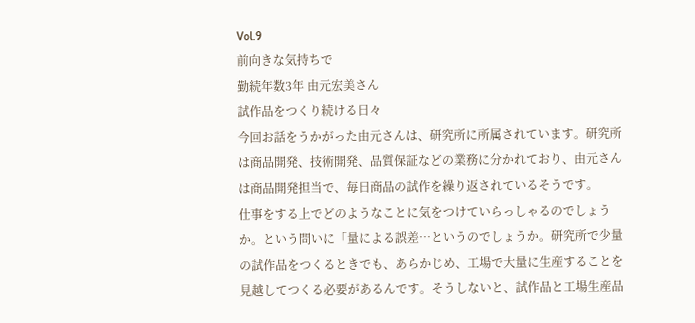Vol.9
前向きな気持ちで
勤続年数3年 由元宏美さん
試作品をつくり続ける日々
今回お話をうかがった由元さんは、研究所に所属されています。研究所は商品開発、技術開発、品質保証などの業務に分かれており、由元さんは商品開発担当で、毎日商品の試作を繰り返されているそうです。
仕事をする上でどのようなことに気をつけていらっしゃるのでしょうか。という問いに「量による誤差…というのでしょうか。研究所で少量の試作品をつくるときでも、あらかじめ、工場で大量に生産することを見越してつくる必要があるんです。そうしないと、試作品と工場生産品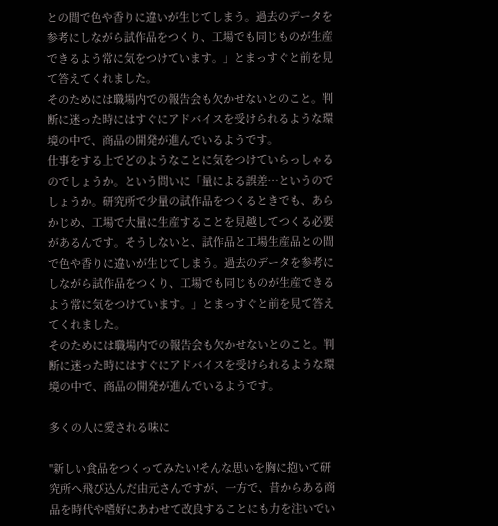との間で色や香りに違いが生じてしまう。過去のデータを参考にしながら試作品をつくり、工場でも同じものが生産できるよう常に気をつけています。」とまっすぐと前を見て答えてくれました。
そのためには職場内での報告会も欠かせないとのこと。判断に迷った時にはすぐにアドバイスを受けられるような環境の中で、商品の開発が進んでいるようです。
仕事をする上でどのようなことに気をつけていらっしゃるのでしょうか。という問いに「量による誤差…というのでしょうか。研究所で少量の試作品をつくるときでも、あらかじめ、工場で大量に生産することを見越してつくる必要があるんです。そうしないと、試作品と工場生産品との間で色や香りに違いが生じてしまう。過去のデータを参考にしながら試作品をつくり、工場でも同じものが生産できるよう常に気をつけています。」とまっすぐと前を見て答えてくれました。
そのためには職場内での報告会も欠かせないとのこと。判断に迷った時にはすぐにアドバイスを受けられるような環境の中で、商品の開発が進んでいるようです。

多くの人に愛される味に

"新しい食品をつくってみたい!そんな思いを胸に抱いて研究所へ飛び込んだ由元さんですが、一方で、昔からある商品を時代や嗜好にあわせて改良することにも力を注いでい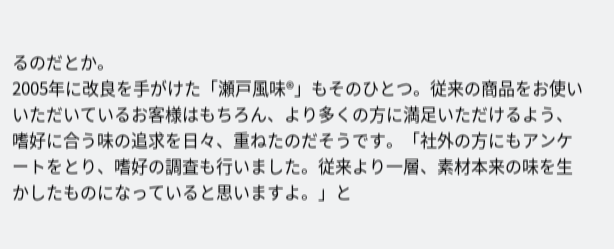るのだとか。
2005年に改良を手がけた「瀬戸風味®」もそのひとつ。従来の商品をお使いいただいているお客様はもちろん、より多くの方に満足いただけるよう、嗜好に合う味の追求を日々、重ねたのだそうです。「社外の方にもアンケートをとり、嗜好の調査も行いました。従来より一層、素材本来の味を生かしたものになっていると思いますよ。」と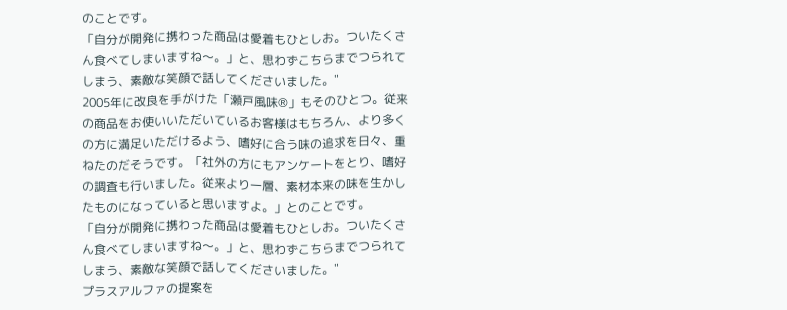のことです。
「自分が開発に携わった商品は愛着もひとしお。ついたくさん食べてしまいますね〜。」と、思わずこちらまでつられてしまう、素敵な笑顔で話してくださいました。"
2005年に改良を手がけた「瀬戸風味®」もそのひとつ。従来の商品をお使いいただいているお客様はもちろん、より多くの方に満足いただけるよう、嗜好に合う味の追求を日々、重ねたのだそうです。「社外の方にもアンケートをとり、嗜好の調査も行いました。従来より一層、素材本来の味を生かしたものになっていると思いますよ。」とのことです。
「自分が開発に携わった商品は愛着もひとしお。ついたくさん食べてしまいますね〜。」と、思わずこちらまでつられてしまう、素敵な笑顔で話してくださいました。"
プラスアルファの提案を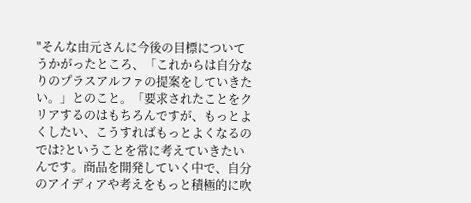"そんな由元さんに今後の目標についてうかがったところ、「これからは自分なりのプラスアルファの提案をしていきたい。」とのこと。「要求されたことをクリアするのはもちろんですが、もっとよくしたい、こうすればもっとよくなるのでは?ということを常に考えていきたいんです。商品を開発していく中で、自分のアイディアや考えをもっと積極的に吹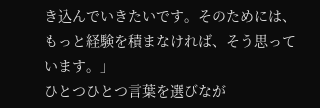き込んでいきたいです。そのためには、もっと経験を積まなければ、そう思っています。」
ひとつひとつ言葉を選びなが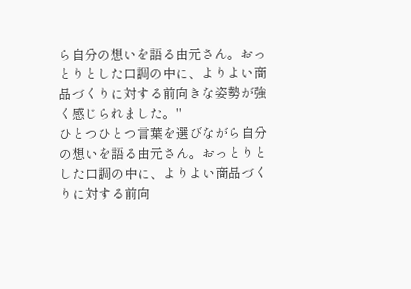ら自分の想いを語る由元さん。おっとりとした口調の中に、よりよい商品づくりに対する前向きな姿勢が強く感じられました。"
ひとつひとつ言葉を選びながら自分の想いを語る由元さん。おっとりとした口調の中に、よりよい商品づくりに対する前向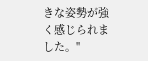きな姿勢が強く感じられました。"